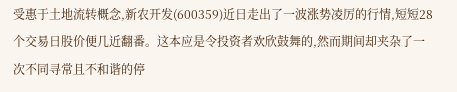受惠于土地流转概念,新农开发(600359)近日走出了一波涨势凌厉的行情,短短28个交易日股价便几近翻番。这本应是令投资者欢欣鼓舞的,然而期间却夹杂了一次不同寻常且不和谐的停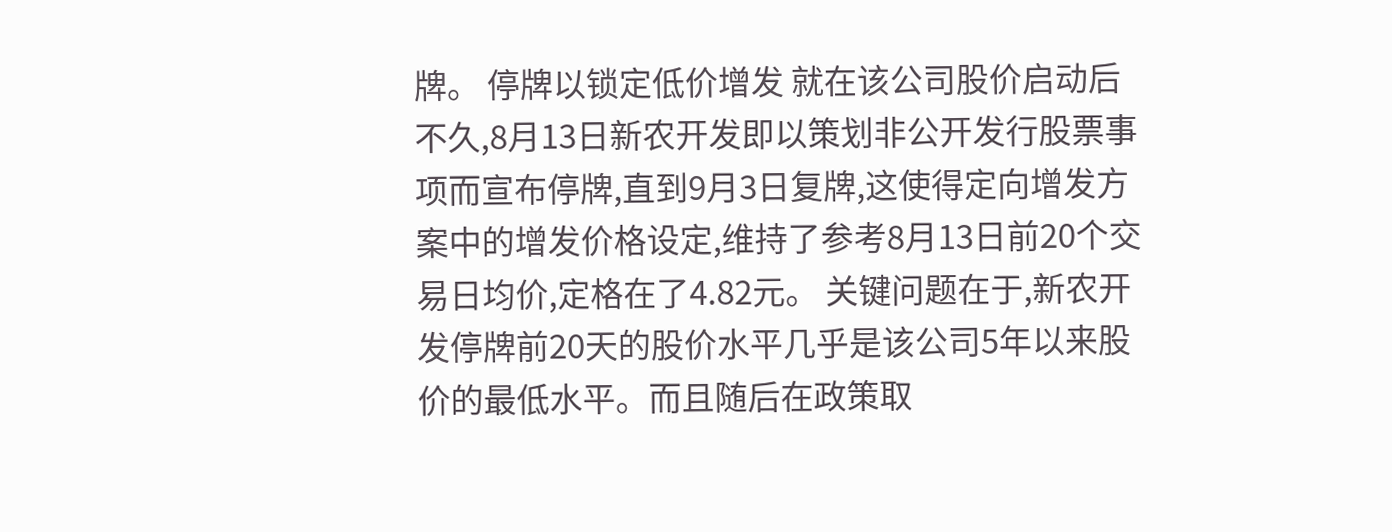牌。 停牌以锁定低价增发 就在该公司股价启动后不久,8月13日新农开发即以策划非公开发行股票事项而宣布停牌,直到9月3日复牌,这使得定向增发方案中的增发价格设定,维持了参考8月13日前20个交易日均价,定格在了4.82元。 关键问题在于,新农开发停牌前20天的股价水平几乎是该公司5年以来股价的最低水平。而且随后在政策取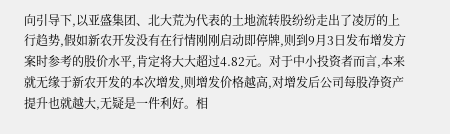向引导下,以亚盛集团、北大荒为代表的土地流转股纷纷走出了凌厉的上行趋势,假如新农开发没有在行情刚刚启动即停牌,则到9月3日发布增发方案时参考的股价水平,肯定将大大超过4.82元。对于中小投资者而言,本来就无缘于新农开发的本次增发,则增发价格越高,对增发后公司每股净资产提升也就越大,无疑是一件利好。相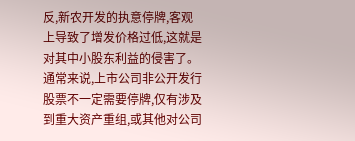反,新农开发的执意停牌,客观上导致了增发价格过低,这就是对其中小股东利益的侵害了。 通常来说,上市公司非公开发行股票不一定需要停牌,仅有涉及到重大资产重组,或其他对公司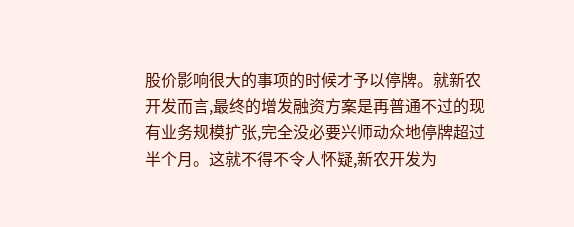股价影响很大的事项的时候才予以停牌。就新农开发而言,最终的增发融资方案是再普通不过的现有业务规模扩张,完全没必要兴师动众地停牌超过半个月。这就不得不令人怀疑,新农开发为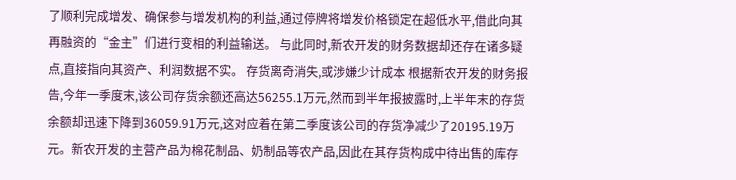了顺利完成增发、确保参与增发机构的利益,通过停牌将增发价格锁定在超低水平,借此向其再融资的“金主”们进行变相的利益输送。 与此同时,新农开发的财务数据却还存在诸多疑点,直接指向其资产、利润数据不实。 存货离奇消失,或涉嫌少计成本 根据新农开发的财务报告,今年一季度末,该公司存货余额还高达56255.1万元,然而到半年报披露时,上半年末的存货余额却迅速下降到36059.91万元,这对应着在第二季度该公司的存货净减少了20195.19万元。新农开发的主营产品为棉花制品、奶制品等农产品,因此在其存货构成中待出售的库存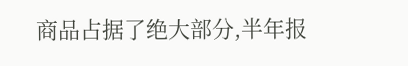商品占据了绝大部分,半年报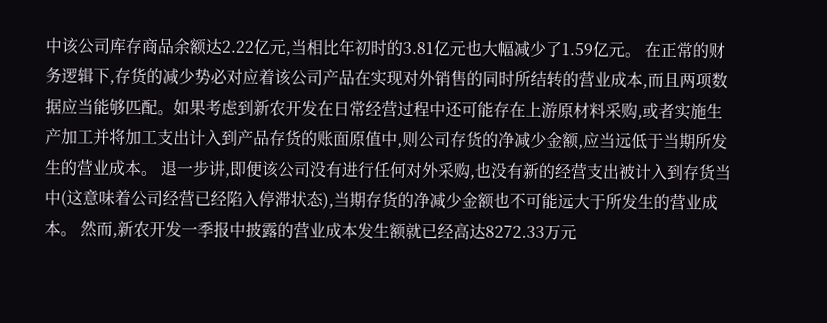中该公司库存商品余额达2.22亿元,当相比年初时的3.81亿元也大幅减少了1.59亿元。 在正常的财务逻辑下,存货的减少势必对应着该公司产品在实现对外销售的同时所结转的营业成本,而且两项数据应当能够匹配。如果考虑到新农开发在日常经营过程中还可能存在上游原材料采购,或者实施生产加工并将加工支出计入到产品存货的账面原值中,则公司存货的净减少金额,应当远低于当期所发生的营业成本。 退一步讲,即便该公司没有进行任何对外采购,也没有新的经营支出被计入到存货当中(这意味着公司经营已经陷入停滞状态),当期存货的净减少金额也不可能远大于所发生的营业成本。 然而,新农开发一季报中披露的营业成本发生额就已经高达8272.33万元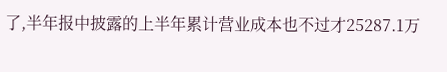了,半年报中披露的上半年累计营业成本也不过才25287.1万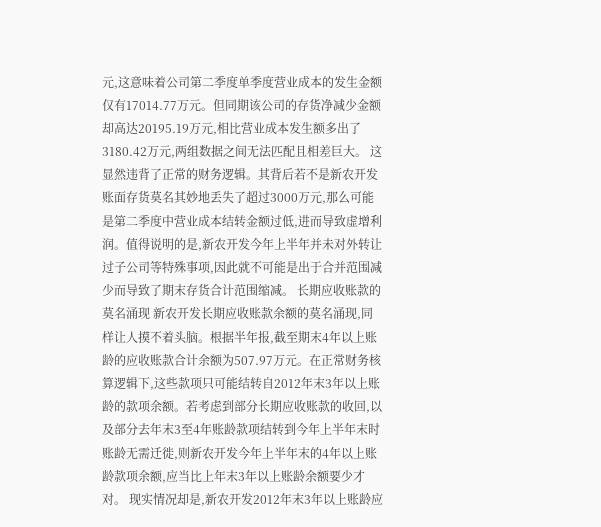元,这意味着公司第二季度单季度营业成本的发生金额仅有17014.77万元。但同期该公司的存货净减少金额却高达20195.19万元,相比营业成本发生额多出了3180.42万元,两组数据之间无法匹配且相差巨大。 这显然违背了正常的财务逻辑。其背后若不是新农开发账面存货莫名其妙地丢失了超过3000万元,那么可能是第二季度中营业成本结转金额过低,进而导致虚增利润。值得说明的是,新农开发今年上半年并未对外转让过子公司等特殊事项,因此就不可能是出于合并范围减少而导致了期末存货合计范围缩减。 长期应收账款的莫名涌现 新农开发长期应收账款余额的莫名涌现,同样让人摸不着头脑。根据半年报,截至期末4年以上账龄的应收账款合计余额为507.97万元。在正常财务核算逻辑下,这些款项只可能结转自2012年末3年以上账龄的款项余额。若考虑到部分长期应收账款的收回,以及部分去年末3至4年账龄款项结转到今年上半年末时账龄无需迁徙,则新农开发今年上半年末的4年以上账龄款项余额,应当比上年末3年以上账龄余额要少才对。 现实情况却是,新农开发2012年末3年以上账龄应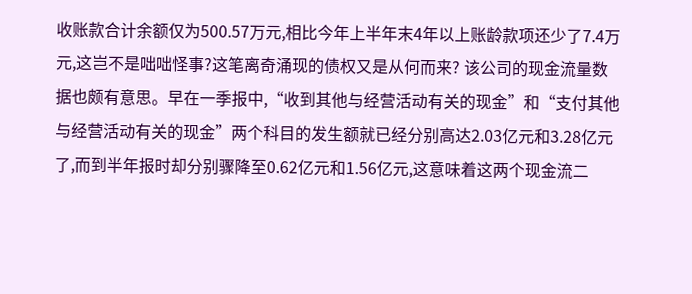收账款合计余额仅为500.57万元,相比今年上半年末4年以上账龄款项还少了7.4万元,这岂不是咄咄怪事?这笔离奇涌现的债权又是从何而来? 该公司的现金流量数据也颇有意思。早在一季报中,“收到其他与经营活动有关的现金”和“支付其他与经营活动有关的现金”两个科目的发生额就已经分别高达2.03亿元和3.28亿元了,而到半年报时却分别骤降至0.62亿元和1.56亿元,这意味着这两个现金流二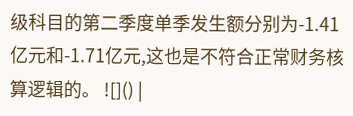级科目的第二季度单季发生额分别为-1.41亿元和-1.71亿元,这也是不符合正常财务核算逻辑的。 ![]() |